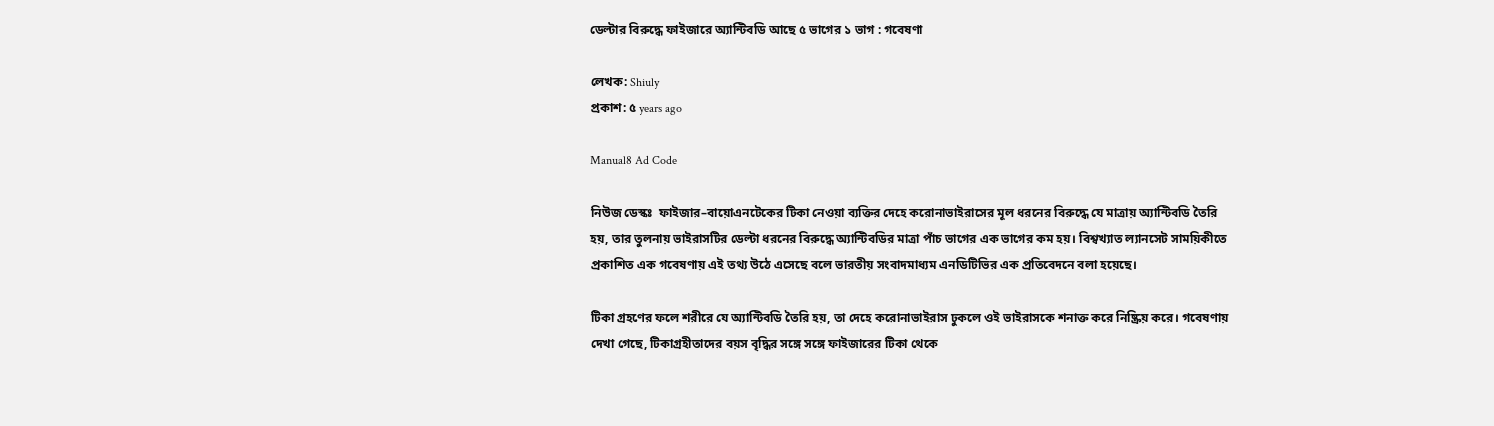ডেল্টার বিরুদ্ধে ফাইজারে অ্যান্টিবডি আছে ৫ ভাগের ১ ভাগ : গবেষণা

লেখক: Shiuly
প্রকাশ: ৫ years ago

Manual8 Ad Code

নিউজ ডেস্কঃ  ফাইজার–বায়োএনটেকের টিকা নেওয়া ব্যক্তির দেহে করোনাভাইরাসের মূল ধরনের বিরুদ্ধে যে মাত্রায় অ্যান্টিবডি তৈরি হয়, তার তুলনায় ভাইরাসটির ডেল্টা ধরনের বিরুদ্ধে অ্যান্টিবডির মাত্রা পাঁচ ভাগের এক ভাগের কম হয়। বিশ্বখ্যাত ল্যানসেট সাময়িকীতে প্রকাশিত এক গবেষণায় এই তথ্য উঠে এসেছে বলে ভারতীয় সংবাদমাধ্যম এনডিটিভির এক প্রতিবেদনে বলা হয়েছে।

টিকা গ্রহণের ফলে শরীরে যে অ্যান্টিবডি তৈরি হয়, তা দেহে করোনাভাইরাস ঢুকলে ওই ভাইরাসকে শনাক্ত করে নিষ্ক্রিয় করে। গবেষণায় দেখা গেছে, টিকাগ্রহীতাদের বয়স বৃদ্ধির সঙ্গে সঙ্গে ফাইজারের টিকা থেকে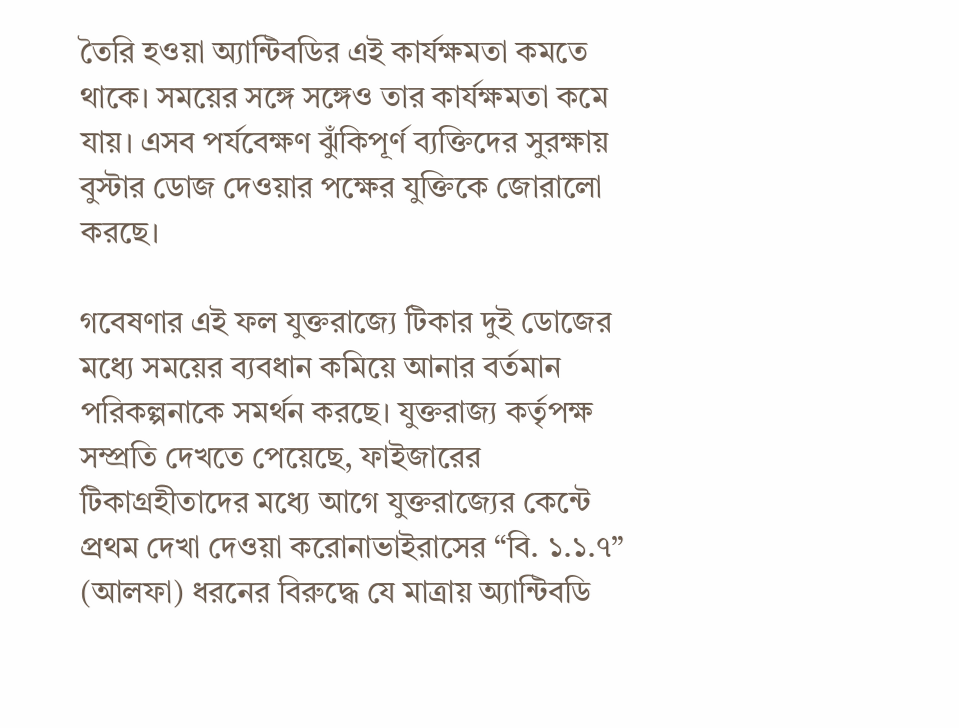তৈরি হওয়া অ্যান্টিবডির এই কার্যক্ষমতা কমতে থাকে। সময়ের সঙ্গে সঙ্গেও তার কার্যক্ষমতা কমে যায়। এসব পর্যবেক্ষণ ঝুঁকিপূর্ণ ব্যক্তিদের সুরক্ষায় বুস্টার ডোজ দেওয়ার পক্ষের যুক্তিকে জোরালো করছে।

গবেষণার এই ফল যুক্তরাজ্যে টিকার দুই ডোজের মধ্যে সময়ের ব্যবধান কমিয়ে আনার বর্তমান পরিকল্পনাকে সমর্থন করছে। যুক্তরাজ্য কর্তৃপক্ষ সম্প্রতি দেখতে পেয়েছে, ফাইজারের টিকাগ্রহীতাদের মধ্যে আগে যুক্তরাজ্যের কেন্টে প্রথম দেখা দেওয়া করোনাভাইরাসের “বি. ১.১.৭” (আলফা) ধরনের বিরুদ্ধে যে মাত্রায় অ্যান্টিবডি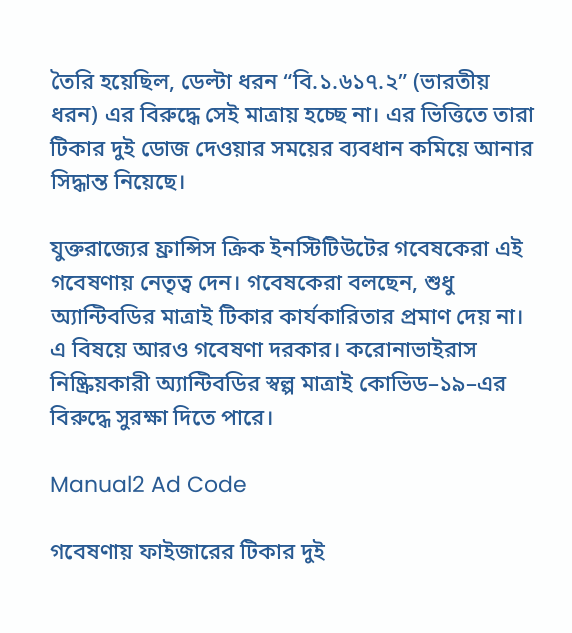তৈরি হয়েছিল, ডেল্টা ধরন “বি.১.৬১৭.২” (ভারতীয় ধরন) এর বিরুদ্ধে সেই মাত্রায় হচ্ছে না। এর ভিত্তিতে তারা টিকার দুই ডোজ দেওয়ার সময়ের ব্যবধান কমিয়ে আনার সিদ্ধান্ত নিয়েছে।

যুক্তরাজ্যের ফ্রান্সিস ক্রিক ইনস্টিটিউটের গবেষকেরা এই গবেষণায় নেতৃত্ব দেন। গবেষকেরা বলছেন, শুধু অ্যান্টিবডির মাত্রাই টিকার কার্যকারিতার প্রমাণ দেয় না। এ বিষয়ে আরও গবেষণা দরকার। করোনাভাইরাস নিষ্ক্রিয়কারী অ্যান্টিবডির স্বল্প মাত্রাই কোভিড–১৯–এর বিরুদ্ধে সুরক্ষা দিতে পারে।

Manual2 Ad Code

গবেষণায় ফাইজারের টিকার দুই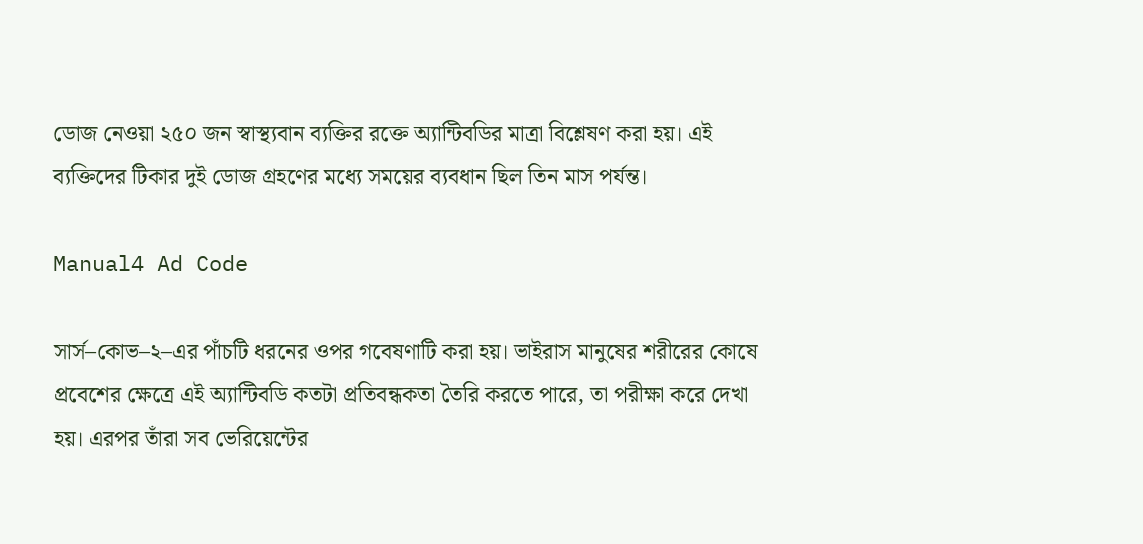ডোজ নেওয়া ২৫০ জন স্বাস্থ্যবান ব্যক্তির রক্তে অ্যান্টিবডির মাত্রা বিশ্লেষণ করা হয়। এই ব্যক্তিদের টিকার দুই ডোজ গ্রহণের মধ্যে সময়ের ব্যবধান ছিল তিন মাস পর্যন্ত।

Manual4 Ad Code

সার্স–কোভ–২–এর পাঁচটি ধরনের ওপর গবেষণাটি করা হয়। ভাইরাস মানুষের শরীরের কোষে প্রবেশের ক্ষেত্রে এই অ্যান্টিবডি কতটা প্রতিবন্ধকতা তৈরি করতে পারে, তা পরীক্ষা করে দেখা হয়। এরপর তাঁরা সব ভেরিয়েন্টের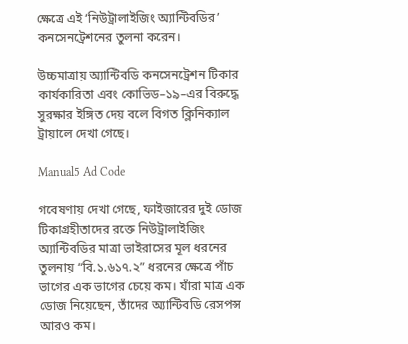ক্ষেত্রে এই ‘নিউট্রালাইজিং অ্যান্টিবডির’ কনসেনট্রেশনের তুলনা করেন।

উচ্চমাত্রায় অ্যান্টিবডি কনসেনট্রেশন টিকার কার্যকারিতা এবং কোভিড–১৯–এর বিরুদ্ধে সুরক্ষার ইঙ্গিত দেয় বলে বিগত ক্লিনিক্যাল ট্রায়ালে দেখা গেছে।

Manual5 Ad Code

গবেষণায় দেখা গেছে, ফাইজারের দুই ডোজ টিকাগ্রহীতাদের রক্তে নিউট্রালাইজিং অ্যান্টিবডির মাত্রা ভাইরাসের মূল ধরনের তুলনায় “বি.১.৬১৭.২” ধরনের ক্ষেত্রে পাঁচ ভাগের এক ভাগের চেয়ে কম। যাঁরা মাত্র এক ডোজ নিয়েছেন, তাঁদের অ্যান্টিবডি রেসপন্স আরও কম।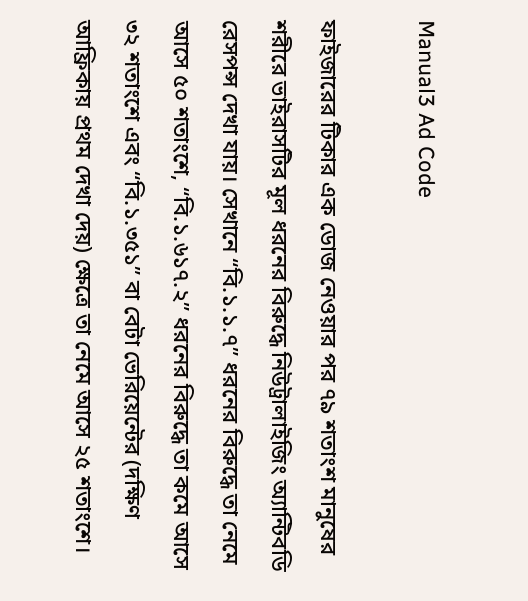Manual3 Ad Code

ফাইজারের টিকার এক ডোজ নেওয়ার পর ৭৯ শতাংশ মানুষের শরীরে ভাইরাসটির মূল ধরনের বিরুদ্ধে নিউট্রালাইজিং অ্যান্টিবডি রেসপন্স দেখা যায়। সেখানে “বি.১.১.৭” ধরনের বিরুদ্ধে তা নেমে আসে ৫০ শতাংশে, “বি.১.৬১৭.২” ধরনের বিরুদ্ধে তা কমে আসে ৩২ শতাংশে এবং “বি.১.৩৫১” বা বেটা ভেরিয়েন্টের (দক্ষিণ আফ্রিকায় প্রথম দেখা দেয়) ক্ষেত্রে তা নেমে আসে ২৫ শতাংশে।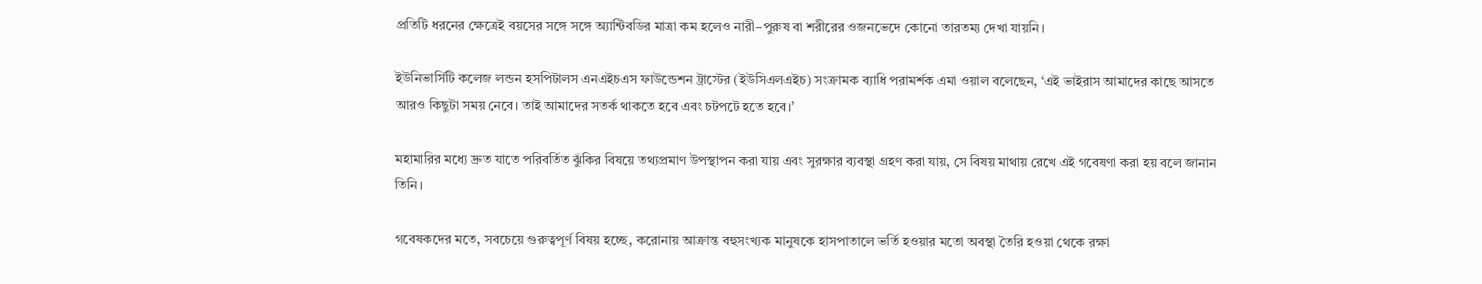প্রতিটি ধরনের ক্ষেত্রেই বয়সের সঙ্গে সঙ্গে অ্যান্টিবডির মাত্রা কম হলেও নারী–পুরুষ বা শরীরের ওজনভেদে কোনো তারতম্য দেখা যায়নি।

ইউনিভার্সিটি কলেজ লন্ডন হসপিটালস এনএইচএস ফাউন্ডেশন ট্রাস্টের (ইউসিএলএইচ) সংক্রামক ব্যাধি পরামর্শক এমা ওয়াল বলেছেন, ‘এই ভাইরাস আমাদের কাছে আসতে আরও কিছুটা সময় নেবে। তাই আমাদের সতর্ক থাকতে হবে এবং চটপটে হতে হবে।’

মহামারির মধ্যে দ্রুত যাতে পরিবর্তিত ঝুঁকির বিষয়ে তথ্যপ্রমাণ উপস্থাপন করা যায় এবং সুরক্ষার ব্যবস্থা গ্রহণ করা যায়, সে বিষয় মাথায় রেখে এই গবেষণা করা হয় বলে জানান তিনি।

গবেষকদের মতে, সবচেয়ে গুরুত্বপূর্ণ বিষয় হচ্ছে, করোনায় আক্রান্ত বহুসংখ্যক মানুষকে হাসপাতালে ভর্তি হওয়ার মতো অবস্থা তৈরি হওয়া থেকে রক্ষা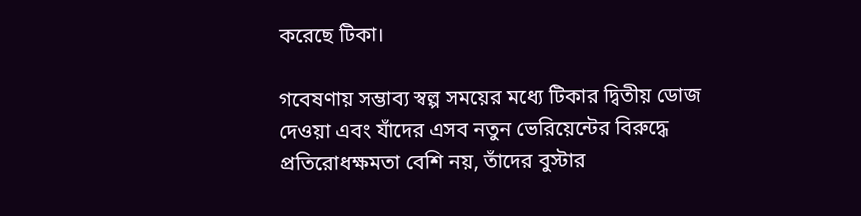করেছে টিকা।

গবেষণায় সম্ভাব্য স্বল্প সময়ের মধ্যে টিকার দ্বিতীয় ডোজ দেওয়া এবং যাঁদের এসব নতুন ভেরিয়েন্টের বিরুদ্ধে প্রতিরোধক্ষমতা বেশি নয়, তাঁদের বুস্টার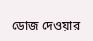ডোজ দেওয়ার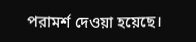পরামর্শ দেওয়া হয়েছে।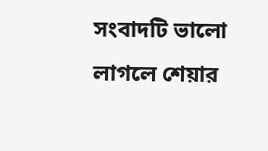সংবাদটি ভালো লাগলে শেয়ার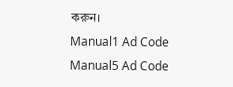করুন।
Manual1 Ad Code
Manual5 Ad Code